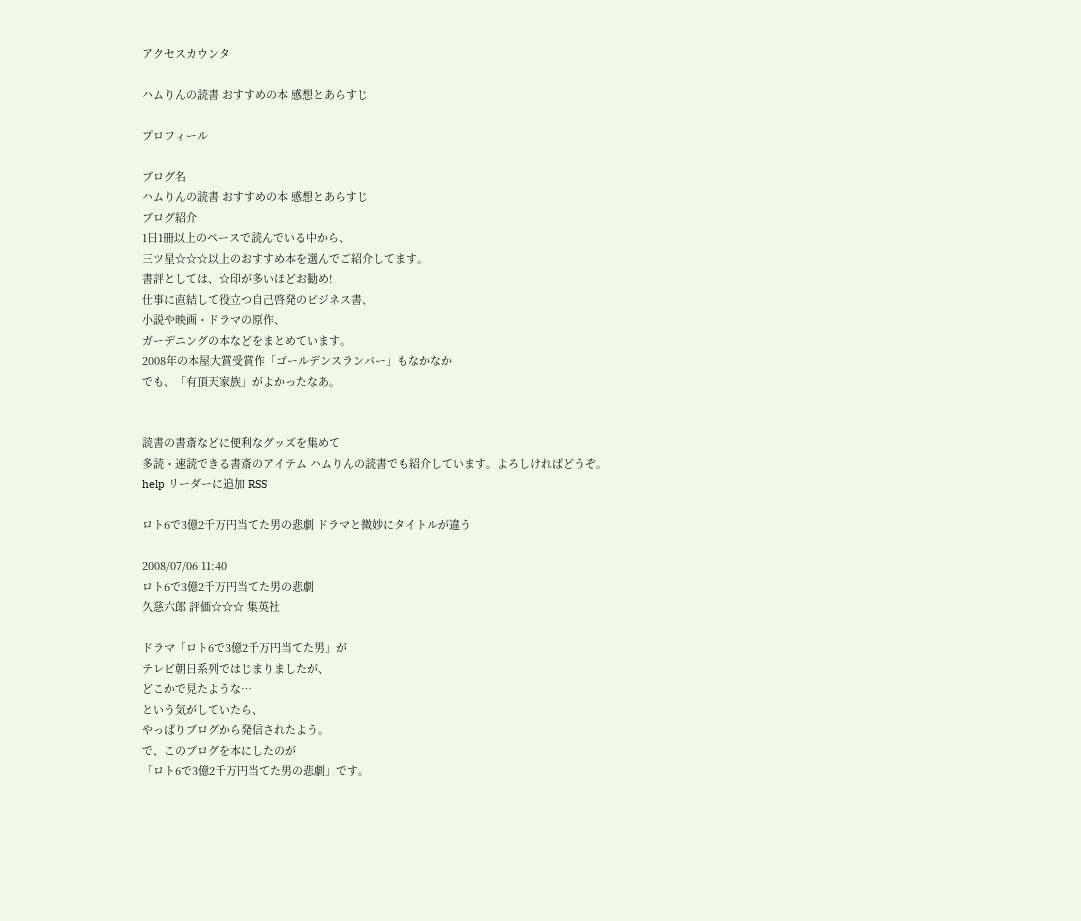アクセスカウンタ

ハムりんの読書 おすすめの本 感想とあらすじ

プロフィール

ブログ名
ハムりんの読書 おすすめの本 感想とあらすじ
ブログ紹介
1日1冊以上のペースで読んでいる中から、
三ツ星☆☆☆以上のおすすめ本を選んでご紹介してます。
書評としては、☆印が多いほどお勧め!
仕事に直結して役立つ自己啓発のビジネス書、
小説や映画・ドラマの原作、
ガーデニングの本などをまとめています。
2008年の本屋大賞受賞作「ゴールデンスランバー」もなかなか
でも、「有頂天家族」がよかったなあ。


読書の書斎などに便利なグッズを集めて
多読・速読できる書斎のアイテム ハムりんの読書でも紹介しています。よろしければどうぞ。
help リーダーに追加 RSS

ロト6で3億2千万円当てた男の悲劇 ドラマと微妙にタイトルが違う

2008/07/06 11:40
ロト6で3億2千万円当てた男の悲劇
久慈六郎 評価☆☆☆ 集英社

ドラマ「ロト6で3億2千万円当てた男」が
テレビ朝日系列ではじまりましたが、
どこかで見たような…
という気がしていたら、
やっぱりブログから発信されたよう。
で、このブログを本にしたのが
「ロト6で3億2千万円当てた男の悲劇」です。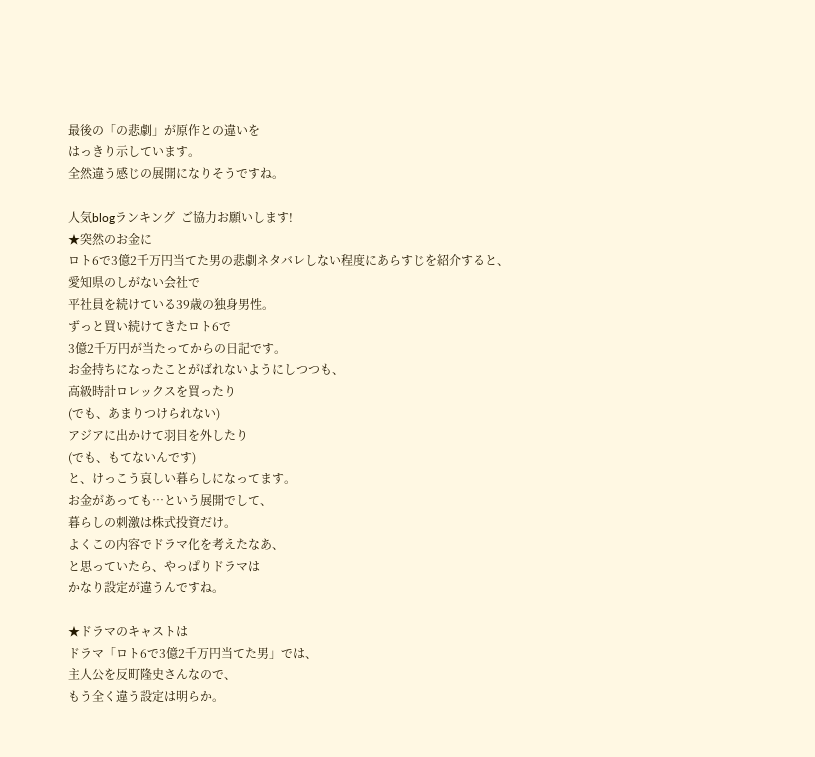最後の「の悲劇」が原作との違いを
はっきり示しています。
全然違う感じの展開になりそうですね。

人気blogランキング  ご協力お願いします!
★突然のお金に
ロト6で3億2千万円当てた男の悲劇ネタバレしない程度にあらすじを紹介すると、
愛知県のしがない会社で
平社員を続けている39歳の独身男性。
ずっと買い続けてきたロト6で
3億2千万円が当たってからの日記です。
お金持ちになったことがばれないようにしつつも、
高級時計ロレックスを買ったり
(でも、あまりつけられない)
アジアに出かけて羽目を外したり
(でも、もてないんです)
と、けっこう哀しい暮らしになってます。
お金があっても…という展開でして、
暮らしの刺激は株式投資だけ。
よくこの内容でドラマ化を考えたなあ、
と思っていたら、やっぱりドラマは
かなり設定が違うんですね。

★ドラマのキャストは
ドラマ「ロト6で3億2千万円当てた男」では、
主人公を反町隆史さんなので、
もう全く違う設定は明らか。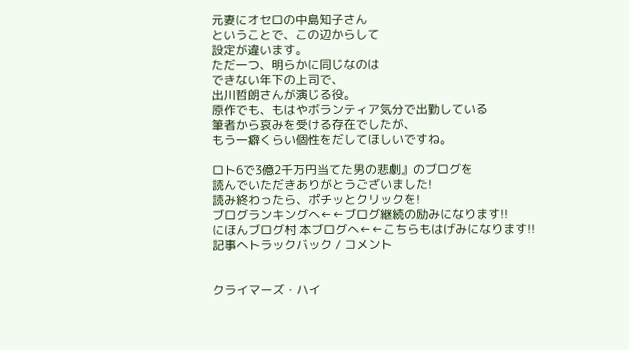元妻にオセロの中島知子さん
ということで、この辺からして
設定が違います。
ただ一つ、明らかに同じなのは
できない年下の上司で、
出川哲朗さんが演じる役。
原作でも、もはやボランティア気分で出勤している
筆者から哀みを受ける存在でしたが、
もう一癖くらい個性をだしてほしいですね。

ロト6で3億2千万円当てた男の悲劇』のブログを
読んでいただきありがとうございました!
読み終わったら、ポチッとクリックを!
ブログランキングへ←←ブログ継続の励みになります!!
にほんブログ村 本ブログへ←←こちらもはげみになります!!
記事へトラックバック / コメント


クライマーズ・ハイ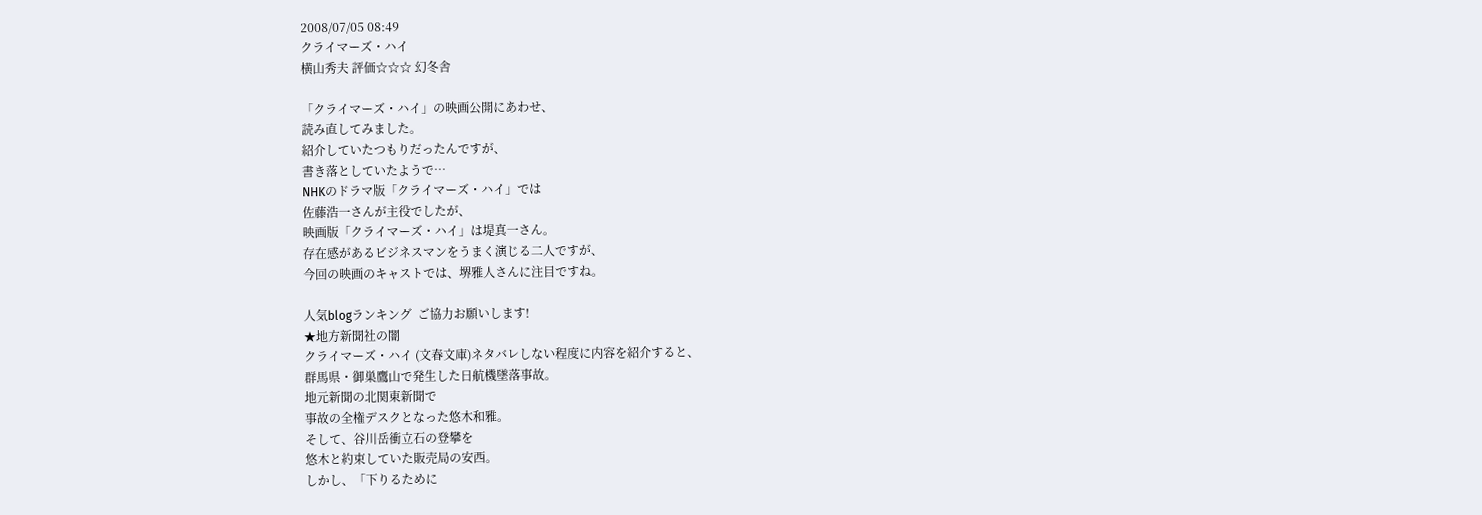2008/07/05 08:49
クライマーズ・ハイ
横山秀夫 評価☆☆☆ 幻冬舎

「クライマーズ・ハイ」の映画公開にあわせ、
読み直してみました。
紹介していたつもりだったんですが、
書き落としていたようで…
NHKのドラマ版「クライマーズ・ハイ」では
佐藤浩一さんが主役でしたが、
映画版「クライマーズ・ハイ」は堤真一さん。
存在感があるビジネスマンをうまく演じる二人ですが、
今回の映画のキャストでは、堺雅人さんに注目ですね。

人気blogランキング  ご協力お願いします!
★地方新聞社の闇
クライマーズ・ハイ (文春文庫)ネタバレしない程度に内容を紹介すると、
群馬県・御巣鷹山で発生した日航機墜落事故。
地元新聞の北関東新聞で
事故の全権デスクとなった悠木和雅。
そして、谷川岳衝立石の登攀を
悠木と約束していた販売局の安西。
しかし、「下りるために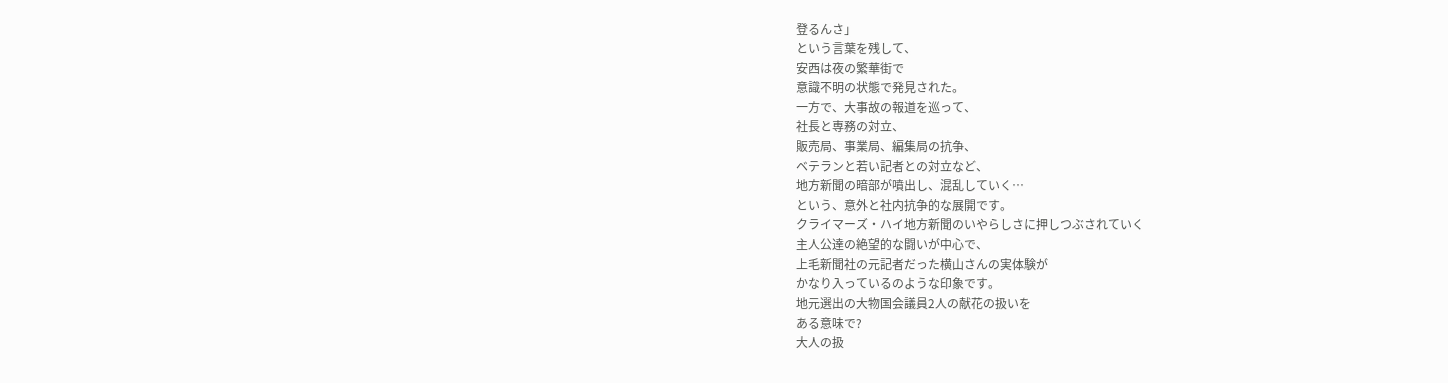登るんさ」
という言葉を残して、
安西は夜の繁華街で
意識不明の状態で発見された。
一方で、大事故の報道を巡って、
社長と専務の対立、
販売局、事業局、編集局の抗争、
ベテランと若い記者との対立など、
地方新聞の暗部が噴出し、混乱していく…
という、意外と社内抗争的な展開です。
クライマーズ・ハイ地方新聞のいやらしさに押しつぶされていく
主人公達の絶望的な闘いが中心で、
上毛新聞社の元記者だった横山さんの実体験が
かなり入っているのような印象です。
地元選出の大物国会議員2人の献花の扱いを
ある意味で?
大人の扱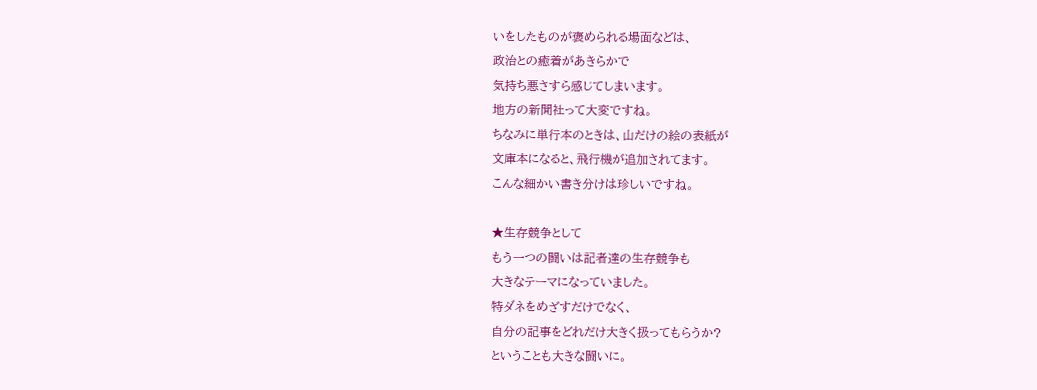いをしたものが褒められる場面などは、
政治との癒着があきらかで
気持ち悪さすら感じてしまいます。
地方の新聞社って大変ですね。
ちなみに単行本のときは、山だけの絵の表紙が
文庫本になると、飛行機が追加されてます。
こんな細かい書き分けは珍しいですね。

★生存競争として
もう一つの闘いは記者達の生存競争も
大きなテーマになっていました。
特ダネをめざすだけでなく、
自分の記事をどれだけ大きく扱ってもらうか?
ということも大きな闘いに。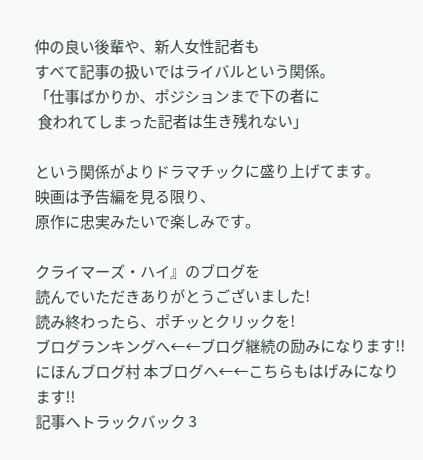仲の良い後輩や、新人女性記者も
すべて記事の扱いではライバルという関係。
「仕事ばかりか、ポジションまで下の者に
 食われてしまった記者は生き残れない」

という関係がよりドラマチックに盛り上げてます。
映画は予告編を見る限り、
原作に忠実みたいで楽しみです。

クライマーズ・ハイ』のブログを
読んでいただきありがとうございました!
読み終わったら、ポチッとクリックを!
ブログランキングへ←←ブログ継続の励みになります!!
にほんブログ村 本ブログへ←←こちらもはげみになります!!
記事へトラックバック 3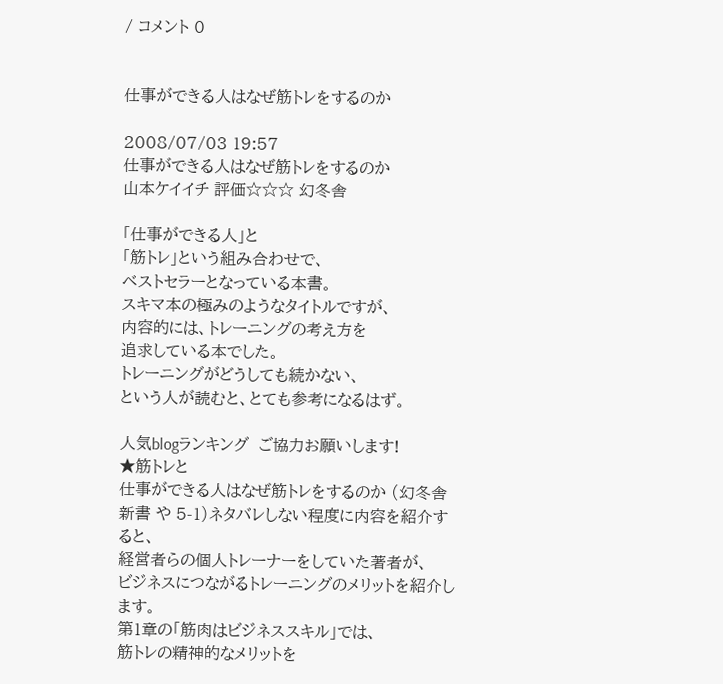/ コメント 0


仕事ができる人はなぜ筋トレをするのか

2008/07/03 19:57
仕事ができる人はなぜ筋トレをするのか
山本ケイイチ 評価☆☆☆ 幻冬舎

「仕事ができる人」と
「筋トレ」という組み合わせで、
ベストセラーとなっている本書。
スキマ本の極みのようなタイトルですが、
内容的には、トレーニングの考え方を
追求している本でした。
トレーニングがどうしても続かない、
という人が読むと、とても参考になるはず。

人気blogランキング  ご協力お願いします!
★筋トレと
仕事ができる人はなぜ筋トレをするのか (幻冬舎新書 や 5-1)ネタバレしない程度に内容を紹介すると、
経営者らの個人トレーナーをしていた著者が、
ビジネスにつながるトレーニングのメリットを紹介します。
第1章の「筋肉はビジネススキル」では、
筋トレの精神的なメリットを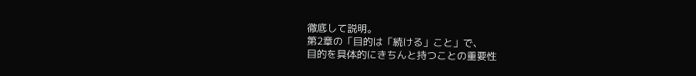徹底して説明。
第2章の「目的は「続ける」こと」で、
目的を具体的にきちんと持つことの重要性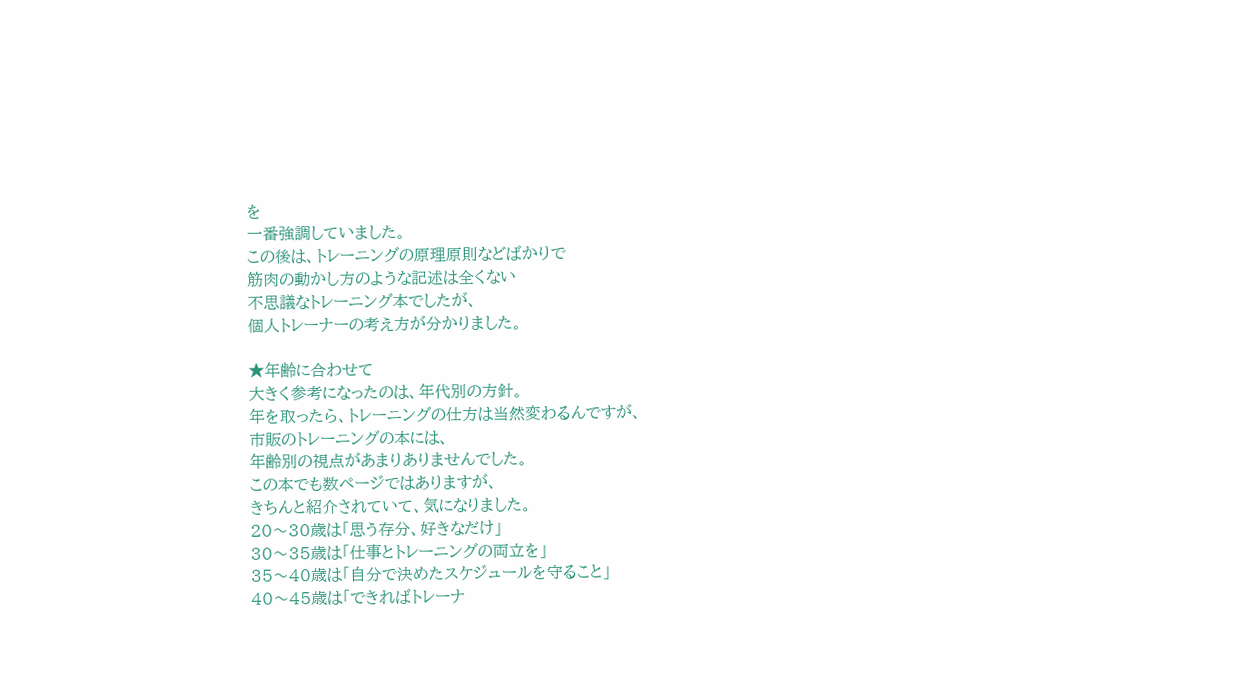を
一番強調していました。
この後は、トレーニングの原理原則などばかりで
筋肉の動かし方のような記述は全くない
不思議なトレーニング本でしたが、
個人トレーナーの考え方が分かりました。

★年齢に合わせて
大きく参考になったのは、年代別の方針。
年を取ったら、トレーニングの仕方は当然変わるんですが、
市販のトレーニングの本には、
年齢別の視点があまりありませんでした。
この本でも数ページではありますが、
きちんと紹介されていて、気になりました。
20〜30歳は「思う存分、好きなだけ」
30〜35歳は「仕事とトレーニングの両立を」
35〜40歳は「自分で決めたスケジュールを守ること」
40〜45歳は「できればトレーナ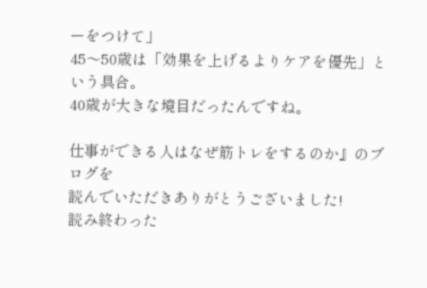ーをつけて」
45〜50歳は「効果を上げるよりケアを優先」という具合。
40歳が大きな境目だったんですね。

仕事ができる人はなぜ筋トレをするのか』のブログを
読んでいただきありがとうございました!
読み終わった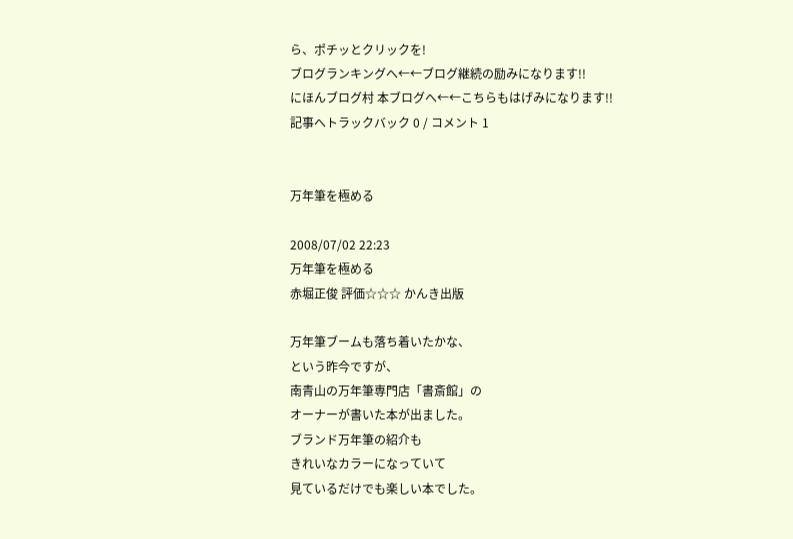ら、ポチッとクリックを!
ブログランキングへ←←ブログ継続の励みになります!!
にほんブログ村 本ブログへ←←こちらもはげみになります!!
記事へトラックバック 0 / コメント 1


万年筆を極める

2008/07/02 22:23
万年筆を極める
赤堀正俊 評価☆☆☆ かんき出版

万年筆ブームも落ち着いたかな、
という昨今ですが、
南青山の万年筆専門店「書斎館」の
オーナーが書いた本が出ました。
ブランド万年筆の紹介も
きれいなカラーになっていて
見ているだけでも楽しい本でした。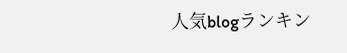人気blogランキン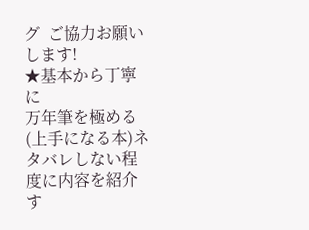グ  ご協力お願いします!
★基本から丁寧に
万年筆を極める (上手になる本)ネタバレしない程度に内容を紹介す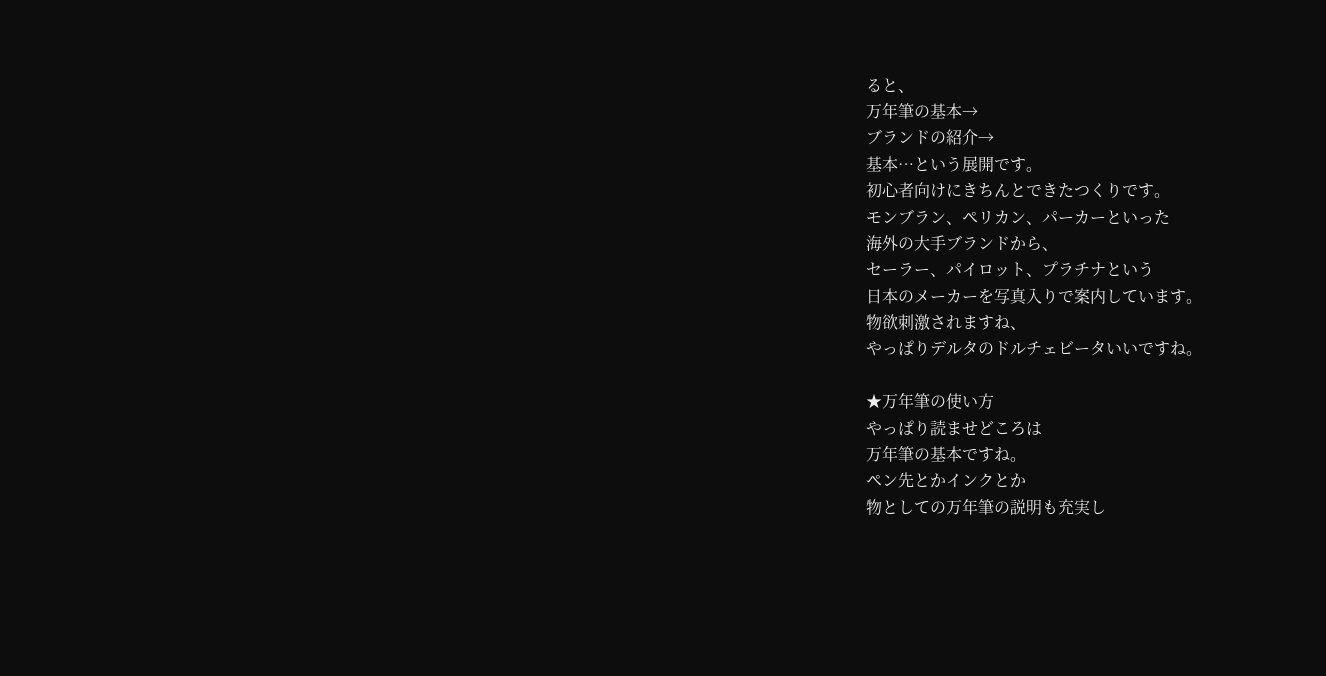ると、
万年筆の基本→
ブランドの紹介→
基本…という展開です。
初心者向けにきちんとできたつくりです。
モンブラン、ペリカン、パーカーといった
海外の大手ブランドから、
セーラー、パイロット、プラチナという
日本のメーカーを写真入りで案内しています。
物欲刺激されますね、
やっぱりデルタのドルチェビータいいですね。

★万年筆の使い方
やっぱり読ませどころは
万年筆の基本ですね。
ペン先とかインクとか
物としての万年筆の説明も充実し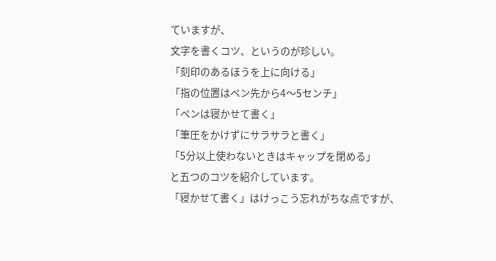ていますが、
文字を書くコツ、というのが珍しい。
「刻印のあるほうを上に向ける」
「指の位置はペン先から4〜5センチ」
「ペンは寝かせて書く」
「筆圧をかけずにサラサラと書く」
「5分以上使わないときはキャップを閉める」
と五つのコツを紹介しています。
「寝かせて書く」はけっこう忘れがちな点ですが、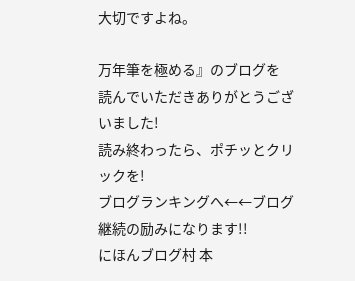大切ですよね。

万年筆を極める』のブログを
読んでいただきありがとうございました!
読み終わったら、ポチッとクリックを!
ブログランキングへ←←ブログ継続の励みになります!!
にほんブログ村 本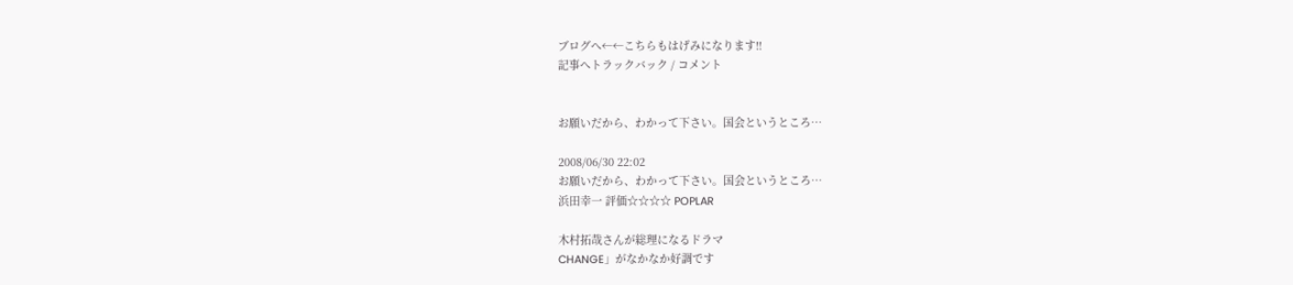ブログへ←←こちらもはげみになります!!
記事へトラックバック / コメント


お願いだから、わかって下さい。国会というところ…

2008/06/30 22:02
お願いだから、わかって下さい。国会というところ…
浜田幸一 評価☆☆☆☆ POPLAR

木村拓哉さんが総理になるドラマ
CHANGE」がなかなか好調です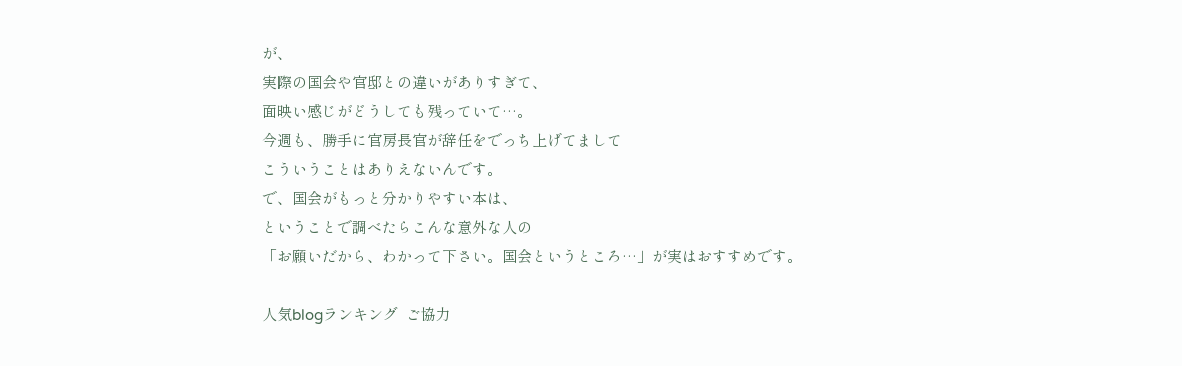が、
実際の国会や官邸との違いがありすぎて、
面映い感じがどうしても残っていて…。
今週も、勝手に官房長官が辞任をでっち上げてまして
こういうことはありえないんです。
で、国会がもっと分かりやすい本は、
ということで調べたらこんな意外な人の
「お願いだから、わかって下さい。国会というところ…」が実はおすすめです。

人気blogランキング  ご協力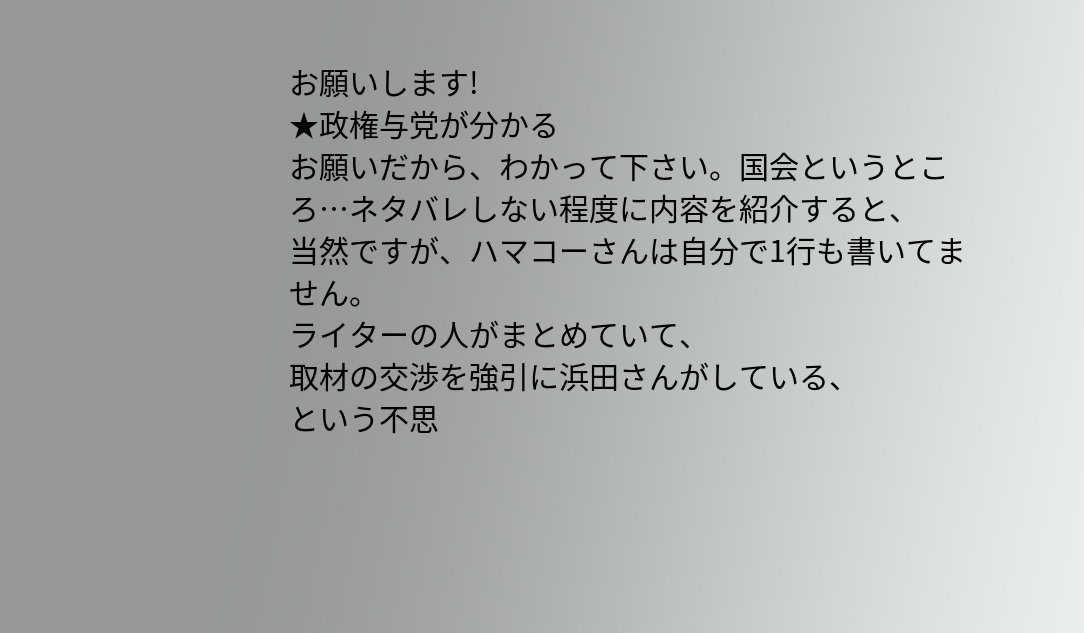お願いします!
★政権与党が分かる
お願いだから、わかって下さい。国会というところ…ネタバレしない程度に内容を紹介すると、
当然ですが、ハマコーさんは自分で1行も書いてません。
ライターの人がまとめていて、
取材の交渉を強引に浜田さんがしている、
という不思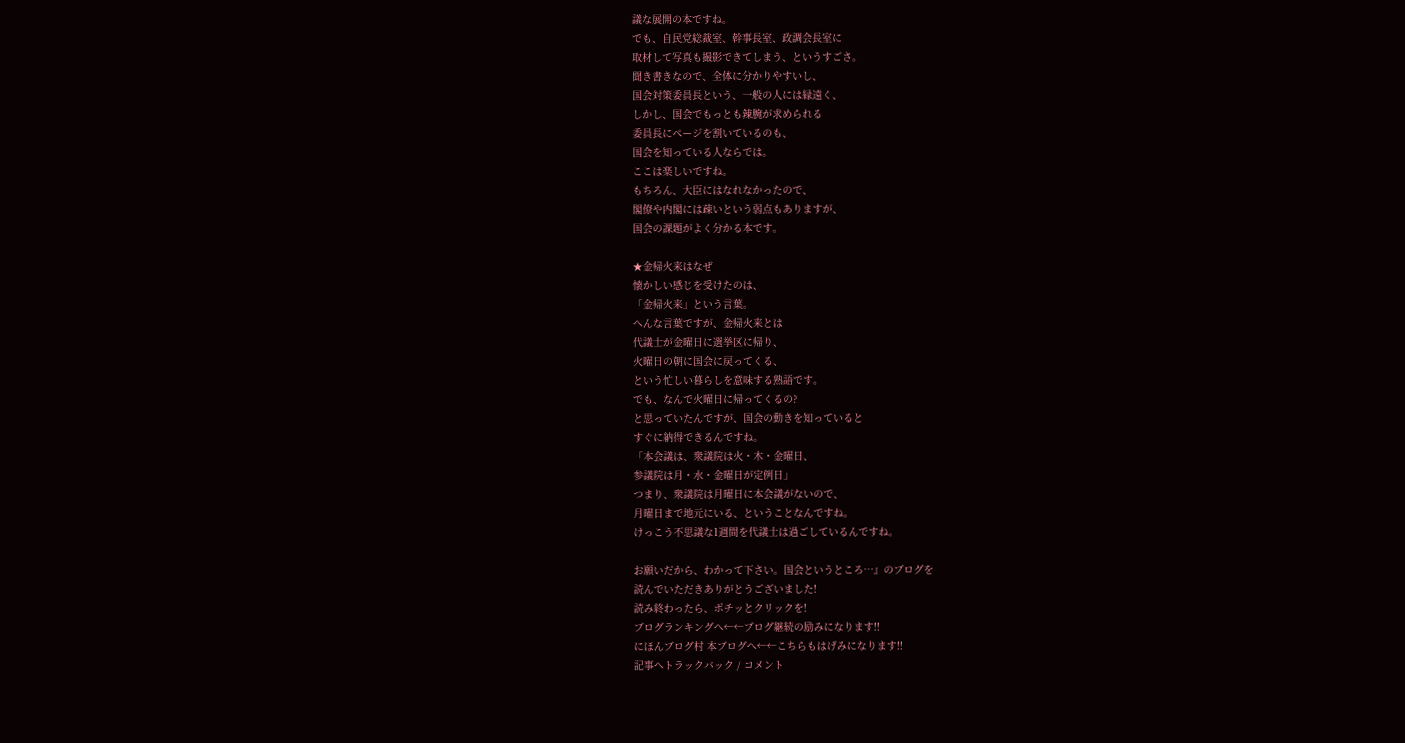議な展開の本ですね。
でも、自民党総裁室、幹事長室、政調会長室に
取材して写真も撮影できてしまう、というすごさ。
聞き書きなので、全体に分かりやすいし、
国会対策委員長という、一般の人には縁遠く、
しかし、国会でもっとも辣腕が求められる
委員長にページを割いているのも、
国会を知っている人ならでは。
ここは楽しいですね。
もちろん、大臣にはなれなかったので、
閣僚や内閣には疎いという弱点もありますが、
国会の課題がよく分かる本です。

★金帰火来はなぜ
懐かしい感じを受けたのは、
「金帰火来」という言葉。
へんな言葉ですが、金帰火来とは
代議士が金曜日に選挙区に帰り、
火曜日の朝に国会に戻ってくる、
という忙しい暮らしを意味する熟語です。
でも、なんで火曜日に帰ってくるの?
と思っていたんですが、国会の動きを知っていると
すぐに納得できるんですね。
「本会議は、衆議院は火・木・金曜日、
参議院は月・水・金曜日が定例日」
つまり、衆議院は月曜日に本会議がないので、
月曜日まで地元にいる、ということなんですね。
けっこう不思議な1週間を代議士は過ごしているんですね。

お願いだから、わかって下さい。国会というところ…』のブログを
読んでいただきありがとうございました!
読み終わったら、ポチッとクリックを!
ブログランキングへ←←ブログ継続の励みになります!!
にほんブログ村 本ブログへ←←こちらもはげみになります!!
記事へトラックバック / コメント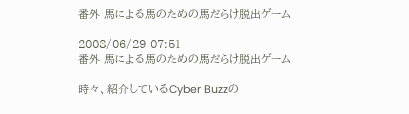番外 馬による馬のための馬だらけ脱出ゲーム

2008/06/29 07:51
番外 馬による馬のための馬だらけ脱出ゲーム

時々、紹介しているCyber Buzzの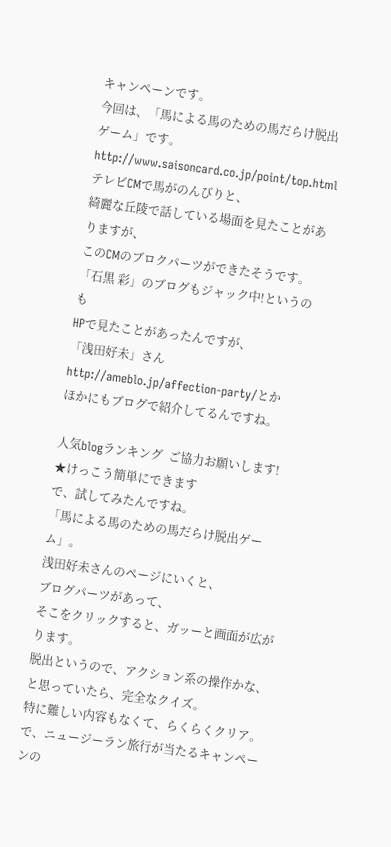キャンペーンです。
今回は、「馬による馬のための馬だらけ脱出ゲーム」です。
http://www.saisoncard.co.jp/point/top.html
テレビCMで馬がのんびりと、
綺麗な丘陵で話している場面を見たことがありますが、
このCMのブロクパーツができたそうです。
「石黒 彩」のブログもジャック中!というのも
HPで見たことがあったんですが、
「浅田好未」さんhttp://ameblo.jp/affection-party/とか
ほかにもブログで紹介してるんですね。

人気blogランキング  ご協力お願いします!
★けっこう簡単にできます
で、試してみたんですね。
「馬による馬のための馬だらけ脱出ゲーム」。
浅田好未さんのページにいくと、
ブログパーツがあって、
そこをクリックすると、ガッーと画面が広がります。
脱出というので、アクション系の操作かな、
と思っていたら、完全なクイズ。
特に難しい内容もなくて、らくらくクリア。
で、ニュージーラン旅行が当たるキャンペーンの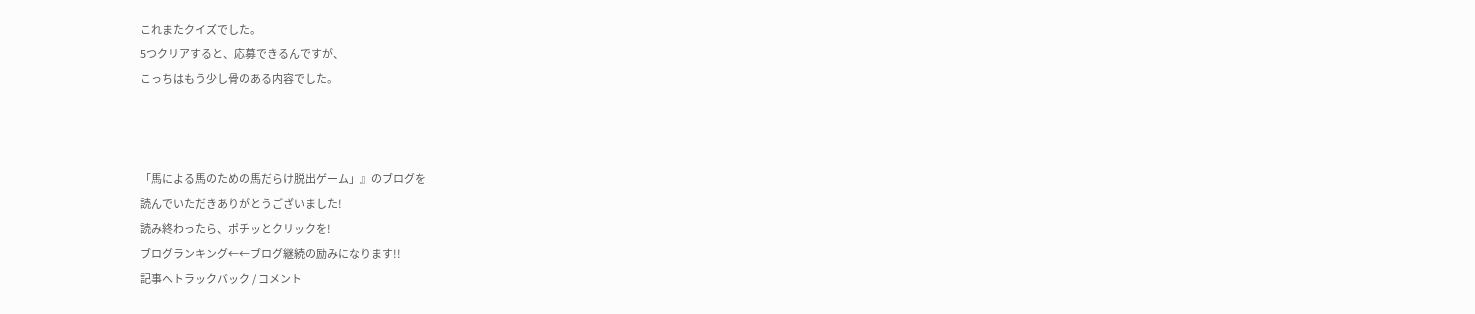これまたクイズでした。
5つクリアすると、応募できるんですが、
こっちはもう少し骨のある内容でした。



「馬による馬のための馬だらけ脱出ゲーム」』のブログを
読んでいただきありがとうございました!
読み終わったら、ポチッとクリックを!
ブログランキング←←ブログ継続の励みになります!!
記事へトラックバック / コメント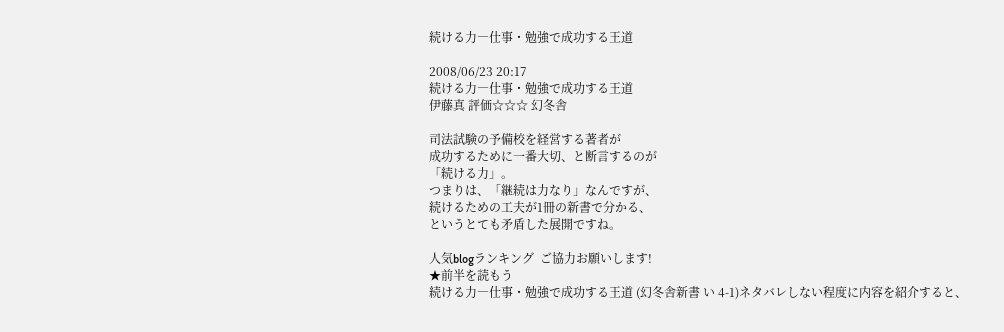続ける力―仕事・勉強で成功する王道

2008/06/23 20:17
続ける力―仕事・勉強で成功する王道
伊藤真 評価☆☆☆ 幻冬舎

司法試験の予備校を経営する著者が
成功するために一番大切、と断言するのが
「続ける力」。
つまりは、「継続は力なり」なんですが、
続けるための工夫が1冊の新書で分かる、
というとても矛盾した展開ですね。

人気blogランキング  ご協力お願いします!
★前半を読もう
続ける力―仕事・勉強で成功する王道 (幻冬舎新書 い 4-1)ネタバレしない程度に内容を紹介すると、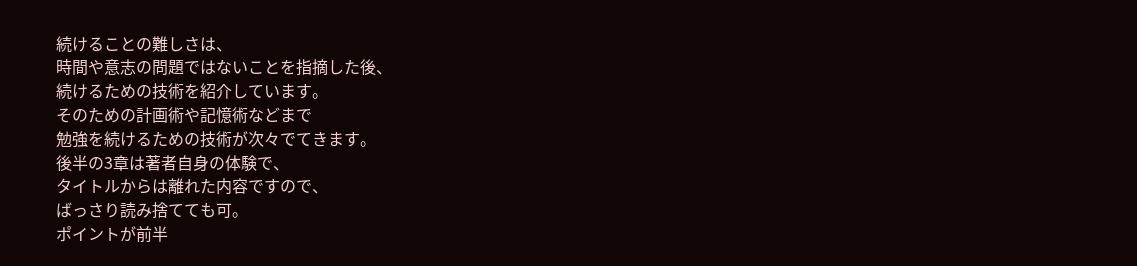続けることの難しさは、
時間や意志の問題ではないことを指摘した後、
続けるための技術を紹介しています。
そのための計画術や記憶術などまで
勉強を続けるための技術が次々でてきます。
後半の3章は著者自身の体験で、
タイトルからは離れた内容ですので、
ばっさり読み捨てても可。
ポイントが前半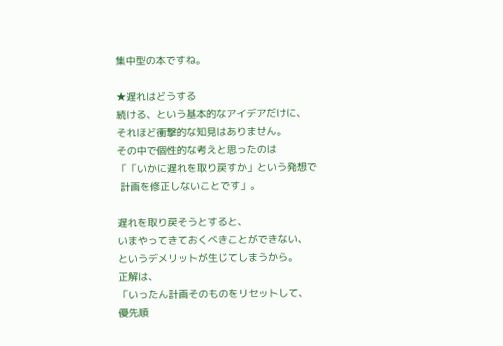集中型の本ですね。

★遅れはどうする
続ける、という基本的なアイデアだけに、
それほど衝撃的な知見はありません。
その中で個性的な考えと思ったのは
「「いかに遅れを取り戻すか」という発想で
 計画を修正しないことです」。

遅れを取り戻そうとすると、
いまやってきておくべきことができない、
というデメリットが生じてしまうから。
正解は、
「いったん計画そのものをリセットして、
優先順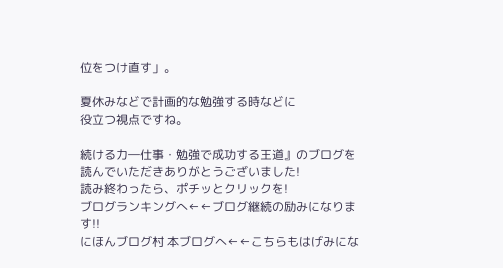位をつけ直す」。

夏休みなどで計画的な勉強する時などに
役立つ視点ですね。

続ける力―仕事・勉強で成功する王道』のブログを
読んでいただきありがとうございました!
読み終わったら、ポチッとクリックを!
ブログランキングへ←←ブログ継続の励みになります!!
にほんブログ村 本ブログへ←←こちらもはげみにな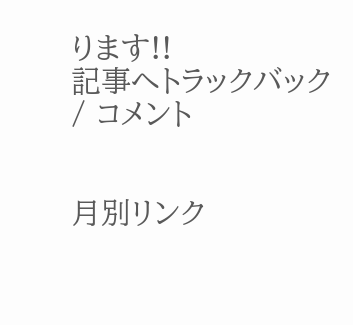ります!!
記事へトラックバック / コメント


月別リンク